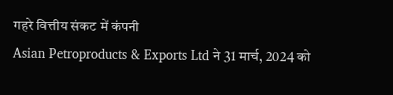गहरे वित्तीय संकट में कंपनी
Asian Petroproducts & Exports Ltd ने 31 मार्च, 2024 को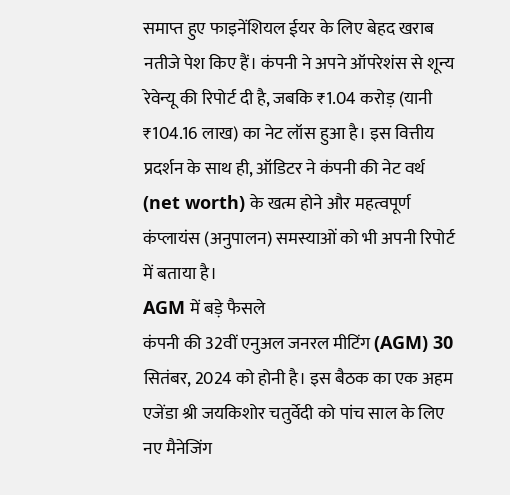समाप्त हुए फाइनेंशियल ईयर के लिए बेहद खराब नतीजे पेश किए हैं। कंपनी ने अपने ऑपरेशंस से शून्य रेवेन्यू की रिपोर्ट दी है, जबकि ₹1.04 करोड़ (यानी ₹104.16 लाख) का नेट लॉस हुआ है। इस वित्तीय प्रदर्शन के साथ ही, ऑडिटर ने कंपनी की नेट वर्थ (net worth) के खत्म होने और महत्वपूर्ण कंप्लायंस (अनुपालन) समस्याओं को भी अपनी रिपोर्ट में बताया है।
AGM में बड़े फैसले
कंपनी की 32वीं एनुअल जनरल मीटिंग (AGM) 30 सितंबर, 2024 को होनी है। इस बैठक का एक अहम एजेंडा श्री जयकिशोर चतुर्वेदी को पांच साल के लिए नए मैनेजिंग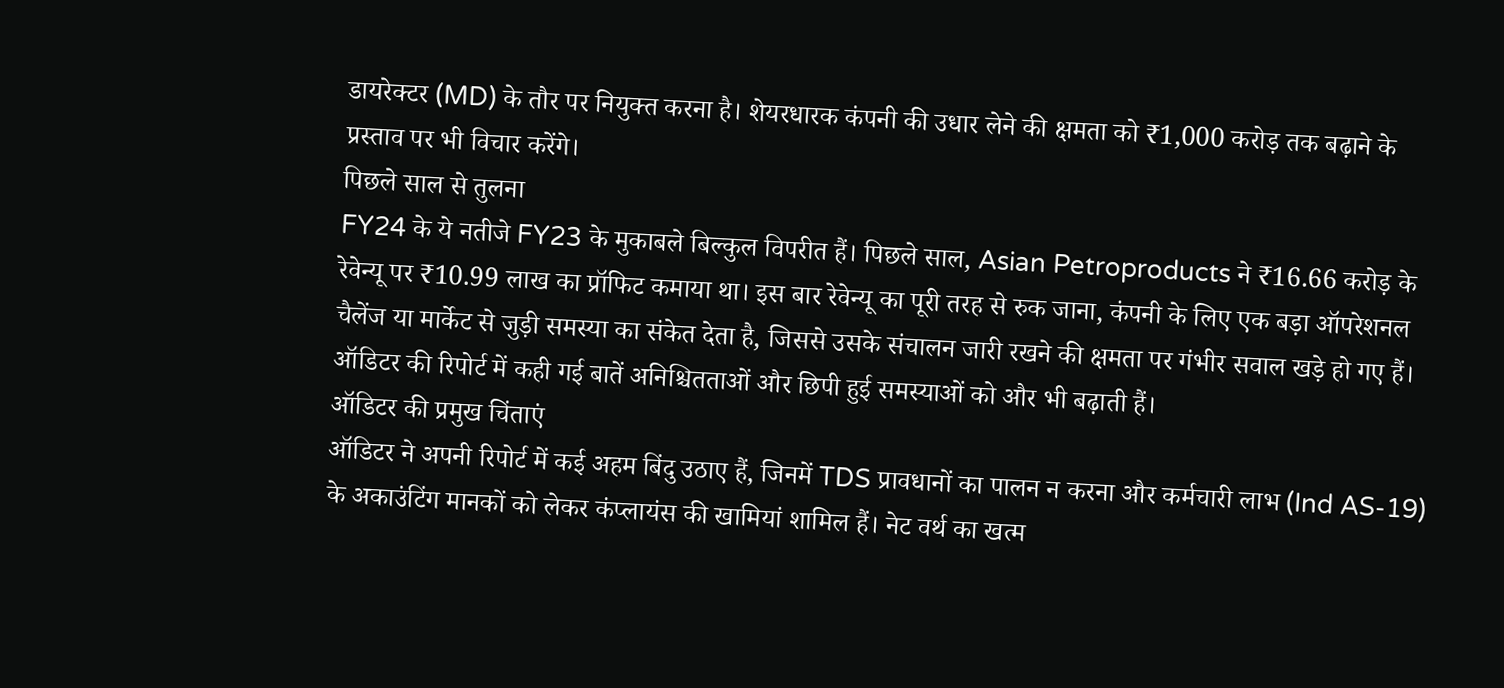डायरेक्टर (MD) के तौर पर नियुक्त करना है। शेयरधारक कंपनी की उधार लेने की क्षमता को ₹1,000 करोड़ तक बढ़ाने के प्रस्ताव पर भी विचार करेंगे।
पिछले साल से तुलना
FY24 के ये नतीजे FY23 के मुकाबले बिल्कुल विपरीत हैं। पिछले साल, Asian Petroproducts ने ₹16.66 करोड़ के रेवेन्यू पर ₹10.99 लाख का प्रॉफिट कमाया था। इस बार रेवेन्यू का पूरी तरह से रुक जाना, कंपनी के लिए एक बड़ा ऑपरेशनल चैलेंज या मार्केट से जुड़ी समस्या का संकेत देता है, जिससे उसके संचालन जारी रखने की क्षमता पर गंभीर सवाल खड़े हो गए हैं। ऑडिटर की रिपोर्ट में कही गई बातें अनिश्चितताओं और छिपी हुई समस्याओं को और भी बढ़ाती हैं।
ऑडिटर की प्रमुख चिंताएं
ऑडिटर ने अपनी रिपोर्ट में कई अहम बिंदु उठाए हैं, जिनमें TDS प्रावधानों का पालन न करना और कर्मचारी लाभ (Ind AS-19) के अकाउंटिंग मानकों को लेकर कंप्लायंस की खामियां शामिल हैं। नेट वर्थ का खत्म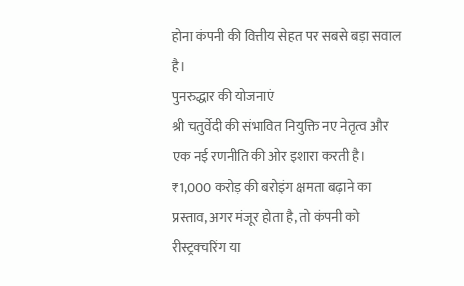होना कंपनी की वित्तीय सेहत पर सबसे बड़ा सवाल है।
पुनरुद्धार की योजनाएं
श्री चतुर्वेदी की संभावित नियुक्ति नए नेतृत्व और एक नई रणनीति की ओर इशारा करती है। ₹1,000 करोड़ की बरोइंग क्षमता बढ़ाने का प्रस्ताव, अगर मंजूर होता है, तो कंपनी को रीस्ट्रक्चरिंग या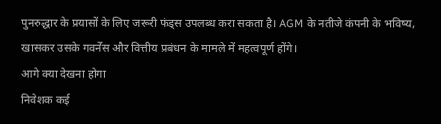पुनरुद्धार के प्रयासों के लिए जरूरी फंड्स उपलब्ध करा सकता है। AGM के नतीजे कंपनी के भविष्य, खासकर उसके गवर्नेंस और वित्तीय प्रबंधन के मामले में महत्वपूर्ण होंगे।
आगे क्या देखना होगा
निवेशक कई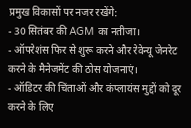प्रमुख विकासों पर नजर रखेंगे:
- 30 सितंबर की AGM का नतीजा।
- ऑपरेशंस फिर से शुरू करने और रेवेन्यू जेनरेट करने के मैनेजमेंट की ठोस योजनाएं।
- ऑडिटर की चिंताओं और कंप्लायंस मुद्दों को दूर करने के लिए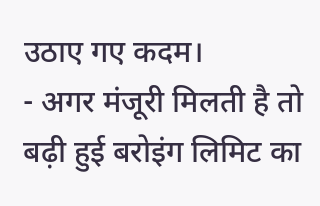उठाए गए कदम।
- अगर मंजूरी मिलती है तो बढ़ी हुई बरोइंग लिमिट का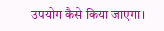उपयोग कैसे किया जाएगा।